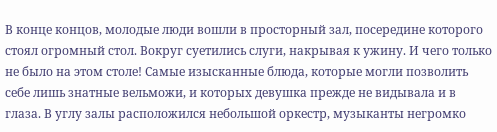В конце концов, молодые люди вошли в просторный зал, посередине которого стоял огромный стол. Вокруг суетились слуги, накрывая к ужину. И чего только не было на этом столе! Самые изысканные блюда, которые могли позволить себе лишь знатные вельможи, и которых девушка прежде не видывала и в глаза. В углу залы расположился небольшой оркестр, музыканты негромко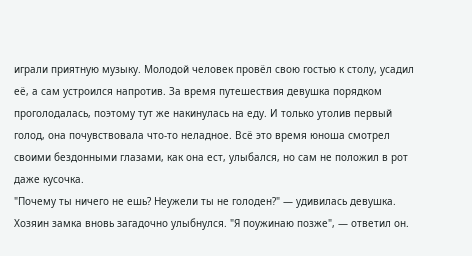играли приятную музыку. Молодой человек провёл свою гостью к столу, усадил её, а сам устроился напротив. За время путешествия девушка порядком проголодалась, поэтому тут же накинулась на еду. И только утолив первый голод, она почувствовала что-то неладное. Всё это время юноша смотрел своими бездонными глазами, как она ест, улыбался, но сам не положил в рот даже кусочка.
"Почему ты ничего не ешь? Неужели ты не голоден?" — удивилась девушка.
Хозяин замка вновь загадочно улыбнулся. "Я поужинаю позже", — ответил он.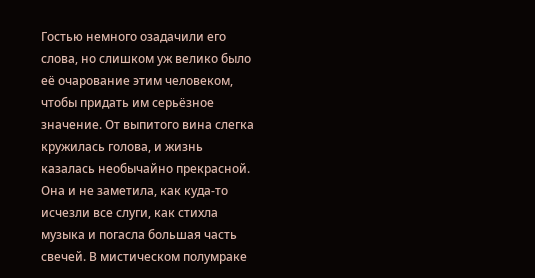Гостью немного озадачили его слова, но слишком уж велико было её очарование этим человеком, чтобы придать им серьёзное значение. От выпитого вина слегка кружилась голова, и жизнь казалась необычайно прекрасной. Она и не заметила, как куда-то исчезли все слуги, как стихла музыка и погасла большая часть свечей. В мистическом полумраке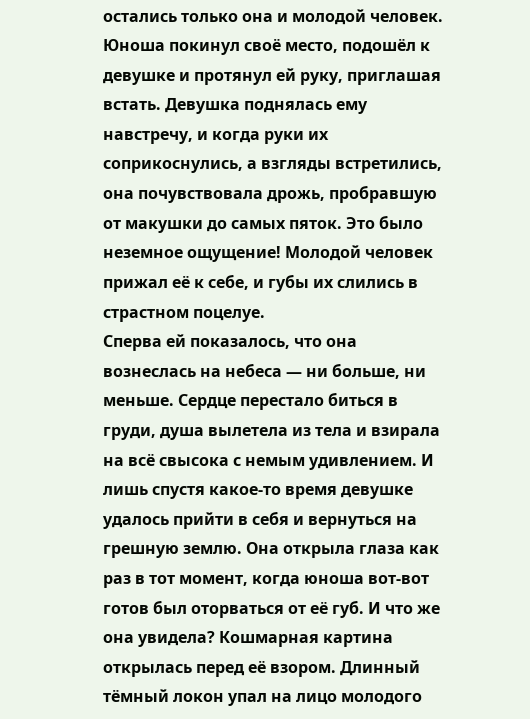остались только она и молодой человек. Юноша покинул своё место, подошёл к девушке и протянул ей руку, приглашая встать. Девушка поднялась ему навстречу, и когда руки их соприкоснулись, а взгляды встретились, она почувствовала дрожь, пробравшую от макушки до самых пяток. Это было неземное ощущение! Молодой человек прижал её к себе, и губы их слились в страстном поцелуе.
Сперва ей показалось, что она вознеслась на небеса — ни больше, ни меньше. Сердце перестало биться в груди, душа вылетела из тела и взирала на всё свысока с немым удивлением. И лишь спустя какое-то время девушке удалось прийти в себя и вернуться на грешную землю. Она открыла глаза как раз в тот момент, когда юноша вот-вот готов был оторваться от её губ. И что же она увидела? Кошмарная картина открылась перед её взором. Длинный тёмный локон упал на лицо молодого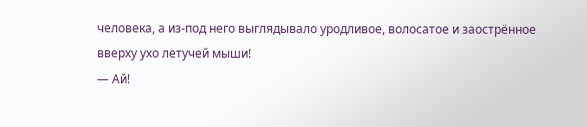человека, а из-под него выглядывало уродливое, волосатое и заострённое вверху ухо летучей мыши!
— Ай!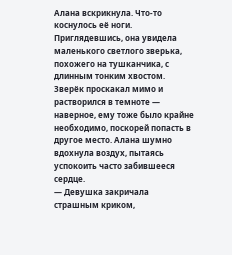Алана вскрикнула. Что-то коснулось её ноги. Приглядевшись, она увидела маленького светлого зверька, похожего на тушканчика, с длинным тонким хвостом. Зверёк проскакал мимо и растворился в темноте — наверное, ему тоже было крайне необходимо, поскорей попасть в другое место. Алана шумно вдохнула воздух, пытаясь успокоить часто забившееся сердце.
— Девушка закричала страшным криком,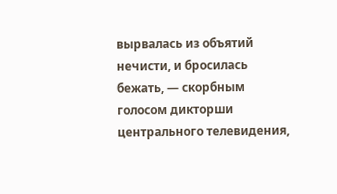вырвалась из объятий нечисти, и бросилась бежать, — скорбным голосом дикторши центрального телевидения,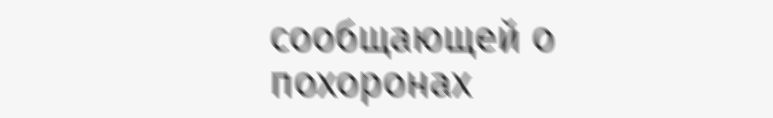сообщающей о похоронах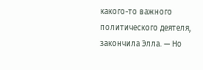какого-то важного политического деятеля, закончила Элла. — Но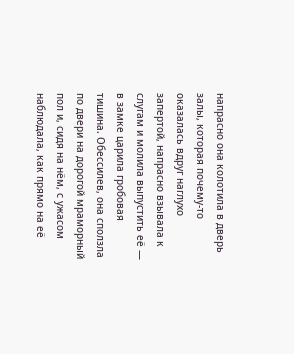напрасно она колотила в дверь залы, которая почему-то оказалась вдруг наглухо запертой, напрасно взывала к слугам и молила выпустить её — в замке царила гробовая тишина. Обессилев, она сползла по двери на дорогой мраморный пол и, сидя на нём, с ужасом наблюдала, как прямо на её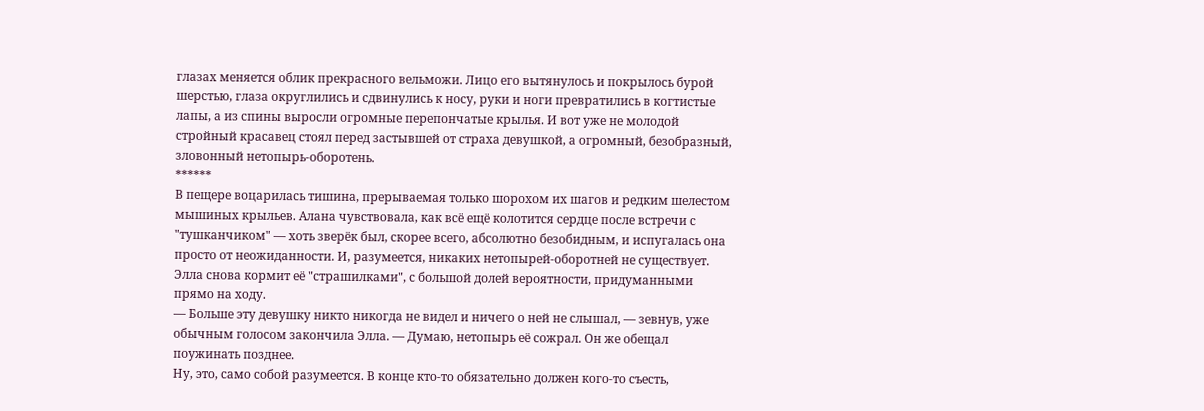глазах меняется облик прекрасного вельможи. Лицо его вытянулось и покрылось бурой шерстью, глаза округлились и сдвинулись к носу, руки и ноги превратились в когтистые лапы, а из спины выросли огромные перепончатые крылья. И вот уже не молодой стройный красавец стоял перед застывшей от страха девушкой, а огромный, безобразный, зловонный нетопырь-оборотень.
******
В пещере воцарилась тишина, прерываемая только шорохом их шагов и редким шелестом мышиных крыльев. Алана чувствовала, как всё ещё колотится сердце после встречи с "тушканчиком" — хоть зверёк был, скорее всего, абсолютно безобидным, и испугалась она просто от неожиданности. И, разумеется, никаких нетопырей-оборотней не существует. Элла снова кормит её "страшилками", с большой долей вероятности, придуманными прямо на ходу.
— Больше эту девушку никто никогда не видел и ничего о ней не слышал, — зевнув, уже обычным голосом закончила Элла. — Думаю, нетопырь её сожрал. Он же обещал поужинать позднее.
Ну, это, само собой разумеется. В конце кто-то обязательно должен кого-то съесть,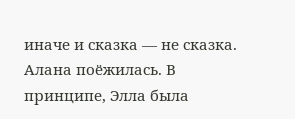иначе и сказка — не сказка. Алана поёжилась. В принципе, Элла была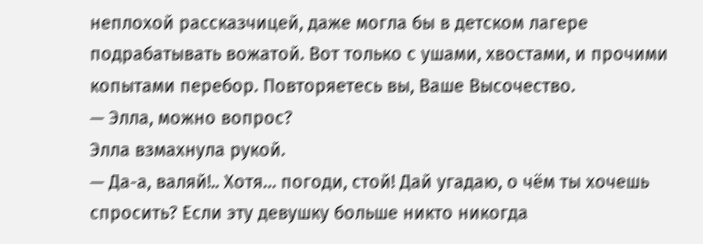неплохой рассказчицей, даже могла бы в детском лагере подрабатывать вожатой. Вот только с ушами, хвостами, и прочими копытами перебор. Повторяетесь вы, Ваше Высочество.
— Элла, можно вопрос?
Элла взмахнула рукой.
— Да-а, валяй!.. Хотя… погоди, стой! Дай угадаю, о чём ты хочешь спросить? Если эту девушку больше никто никогда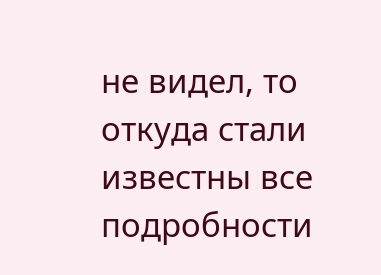не видел, то откуда стали известны все подробности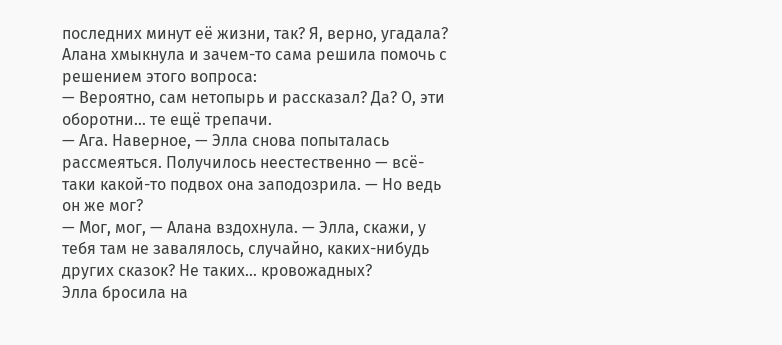последних минут её жизни, так? Я, верно, угадала?
Алана хмыкнула и зачем-то сама решила помочь с решением этого вопроса:
— Вероятно, сам нетопырь и рассказал? Да? О, эти оборотни… те ещё трепачи.
— Ага. Наверное, — Элла снова попыталась рассмеяться. Получилось неестественно — всё-таки какой-то подвох она заподозрила. — Но ведь он же мог?
— Мог, мог, — Алана вздохнула. — Элла, скажи, у тебя там не завалялось, случайно, каких-нибудь других сказок? Не таких… кровожадных?
Элла бросила на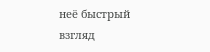неё быстрый взгляд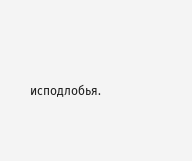исподлобья.